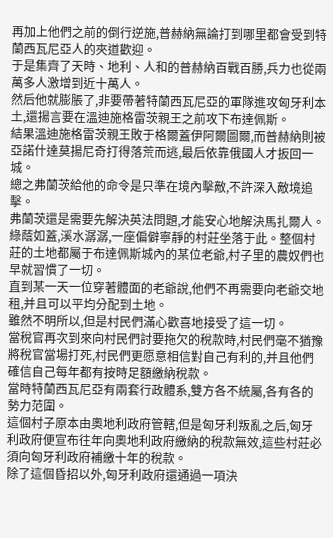再加上他們之前的倒行逆施,普赫納無論打到哪里都會受到特蘭西瓦尼亞人的夾道歡迎。
于是集齊了天時、地利、人和的普赫納百戰百勝,兵力也從兩萬多人激增到近十萬人。
然后他就膨脹了,非要帶著特蘭西瓦尼亞的軍隊進攻匈牙利本土,還揚言要在溫迪施格雷茨親王之前攻下布達佩斯。
結果溫迪施格雷茨親王敗于格爾蓋伊阿爾圖爾,而普赫納則被亞諾什達莫揚尼奇打得落荒而逃,最后依靠俄國人才扳回一城。
總之弗蘭茨給他的命令是只準在境內擊敵,不許深入敵境追擊。
弗蘭茨還是需要先解決英法問題,才能安心地解決馬扎爾人。
綠蔭如蓋,溪水潺潺,一座偏僻寧靜的村莊坐落于此。整個村莊的土地都屬于布達佩斯城內的某位老爺,村子里的農奴們也早就習慣了一切。
直到某一天一位穿著體面的老爺說,他們不再需要向老爺交地租,并且可以平均分配到土地。
雖然不明所以,但是村民們滿心歡喜地接受了這一切。
當稅官再次到來向村民們討要拖欠的稅款時,村民們毫不猶豫將稅官當場打死,村民們更愿意相信對自己有利的,并且他們確信自己每年都有按時足額繳納稅款。
當時特蘭西瓦尼亞有兩套行政體系,雙方各不統屬,各有各的勢力范圍。
這個村子原本由奧地利政府管轄,但是匈牙利叛亂之后,匈牙利政府便宣布往年向奧地利政府繳納的稅款無效,這些村莊必須向匈牙利政府補繳十年的稅款。
除了這個昏招以外,匈牙利政府還通過一項決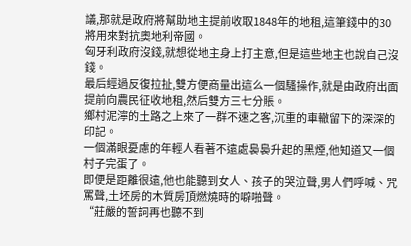議,那就是政府將幫助地主提前收取1848年的地租,這筆錢中的30將用來對抗奧地利帝國。
匈牙利政府沒錢,就想從地主身上打主意,但是這些地主也說自己沒錢。
最后經過反復拉扯,雙方便商量出這么一個騷操作,就是由政府出面提前向農民征收地租,然后雙方三七分賬。
鄉村泥濘的土路之上來了一群不速之客,沉重的車轍留下的深深的印記。
一個滿眼憂慮的年輕人看著不遠處裊裊升起的黑煙,他知道又一個村子完蛋了。
即便是距離很遠,他也能聽到女人、孩子的哭泣聲,男人們呼喊、咒罵聲,土坯房的木質房頂燃燒時的噼啪聲。
“莊嚴的誓詞再也聽不到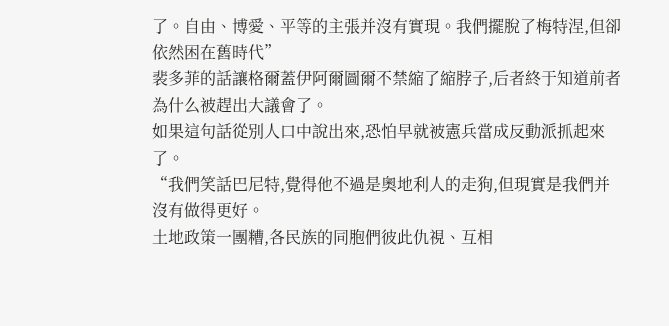了。自由、博愛、平等的主張并沒有實現。我們擺脫了梅特涅,但卻依然困在舊時代”
裴多菲的話讓格爾蓋伊阿爾圖爾不禁縮了縮脖子,后者終于知道前者為什么被趕出大議會了。
如果這句話從別人口中說出來,恐怕早就被憲兵當成反動派抓起來了。
“我們笑話巴尼特,覺得他不過是奧地利人的走狗,但現實是我們并沒有做得更好。
土地政策一團糟,各民族的同胞們彼此仇視、互相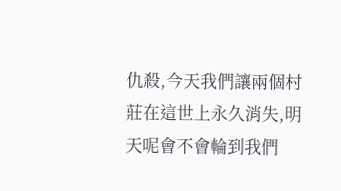仇殺,今天我們讓兩個村莊在這世上永久消失,明天呢會不會輪到我們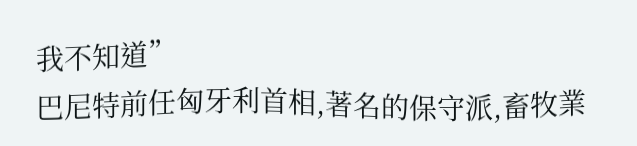我不知道”
巴尼特前任匈牙利首相,著名的保守派,畜牧業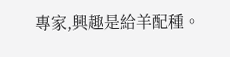專家,興趣是給羊配種。